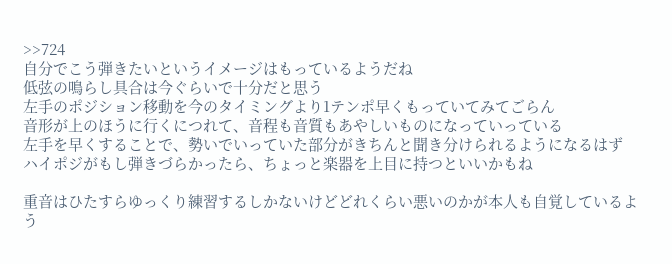>>724
自分でこう弾きたいというイメージはもっているようだね
低弦の鳴らし具合は今ぐらいで十分だと思う
左手のポジション移動を今のタイミングより1テンポ早くもっていてみてごらん
音形が上のほうに行くにつれて、音程も音質もあやしいものになっていっている
左手を早くすることで、勢いでいっていた部分がきちんと聞き分けられるようになるはず
ハイポジがもし弾きづらかったら、ちょっと楽器を上目に持つといいかもね

重音はひたすらゆっくり練習するしかないけどどれくらい悪いのかが本人も自覚しているよう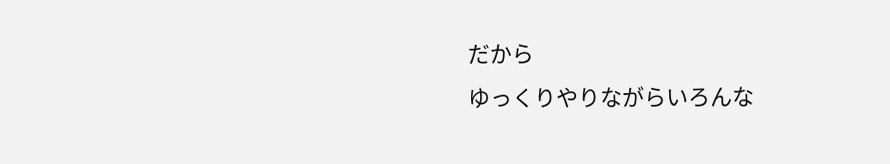だから
ゆっくりやりながらいろんな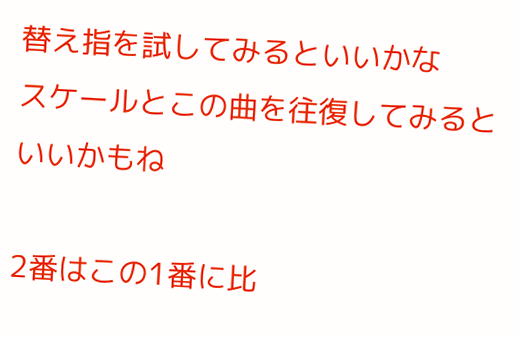替え指を試してみるといいかな
スケールとこの曲を往復してみるといいかもね

2番はこの1番に比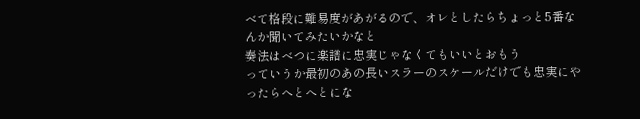べて格段に難易度があがるので、オレとしたらちょっと5番なんか聞いてみたいかなと
奏法はべつに楽譜に忠実じゃなくてもいいとおもう
っていうか最初のあの長いスラーのスケールだけでも忠実にやったらへとへとにな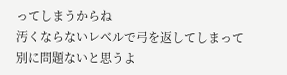ってしまうからね
汚くならないレベルで弓を返してしまって別に問題ないと思うよ